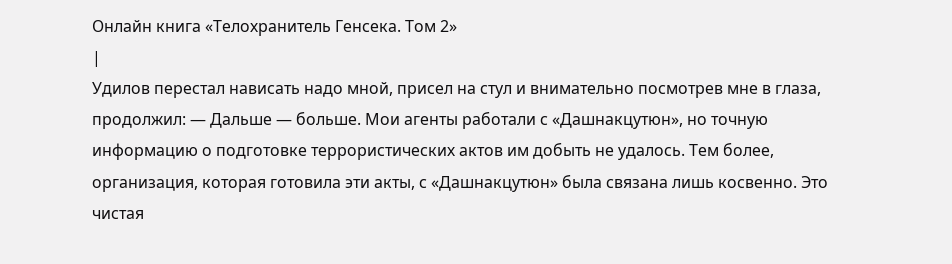Онлайн книга «Телохранитель Генсека. Том 2»
|
Удилов перестал нависать надо мной, присел на стул и внимательно посмотрев мне в глаза, продолжил: — Дальше — больше. Мои агенты работали с «Дашнакцутюн», но точную информацию о подготовке террористических актов им добыть не удалось. Тем более, организация, которая готовила эти акты, с «Дашнакцутюн» была связана лишь косвенно. Это чистая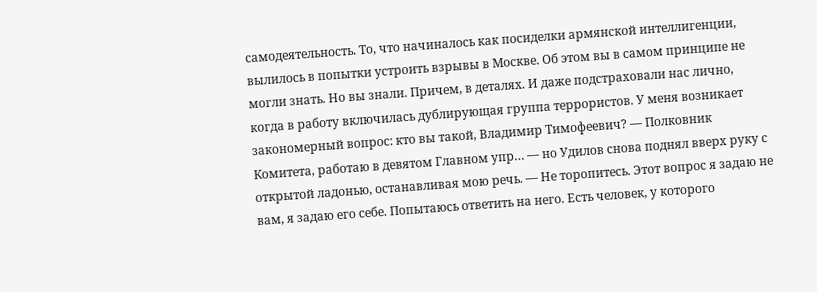самодеятельность. То, что начиналось как посиделки армянской интеллигенции, вылилось в попытки устроить взрывы в Москве. Об этом вы в самом принципе не могли знать. Но вы знали. Причем, в деталях. И даже подстраховали нас лично, когда в работу включилась дублирующая группа террористов. У меня возникает закономерный вопрос: кто вы такой, Владимир Тимофеевич? — Полковник Комитета, работаю в девятом Главном упр… — но Удилов снова поднял вверх руку с открытой ладонью, останавливая мою речь. — Не торопитесь. Этот вопрос я задаю не вам, я задаю его себе. Попытаюсь ответить на него. Есть человек, у которого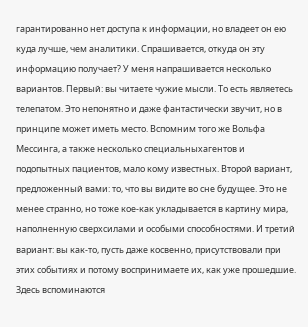гарантированно нет доступа к информации, но владеет он ею куда лучше, чем аналитики. Спрашивается, откуда он эту информацию получает? У меня напрашивается несколько вариантов. Первый: вы читаете чужие мысли. То есть являетесь телепатом. Это непонятно и даже фантастически звучит, но в принципе может иметь место. Вспомним того же Вольфа Мессинга, а также несколько специальныхагентов и подопытных пациентов, мало кому известных. Второй вариант, предложенный вами: то, что вы видите во сне будущее. Это не менее странно, но тоже кое-как укладывается в картину мира, наполненную сверхсилами и особыми способностями. И третий вариант: вы как-то, пусть даже косвенно, присутствовали при этих событиях и потому воспринимаете их, как уже прошедшие. Здесь вспоминаются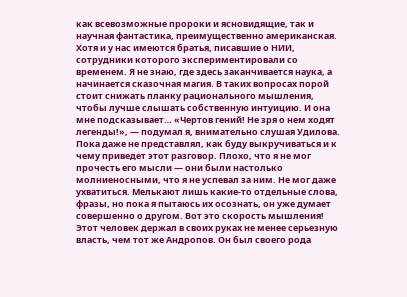как всевозможные пророки и ясновидящие, так и научная фантастика, преимущественно американская. Хотя и у нас имеются братья, писавшие о НИИ, сотрудники которого экспериментировали со временем. Я не знаю, где здесь заканчивается наука, а начинается сказочная магия. В таких вопросах порой стоит снижать планку рационального мышления, чтобы лучше слышать собственную интуицию. И она мне подсказывает… «Чертов гений! Не зря о нем ходят легенды!», — подумал я, внимательно слушая Удилова. Пока даже не представлял, как буду выкручиваться и к чему приведет этот разговор. Плохо, что я не мог прочесть его мысли — они были настолько молниеносными, что я не успевал за ним. Не мог даже ухватиться. Мелькают лишь какие-то отдельные слова, фразы, но пока я пытаюсь их осознать, он уже думает совершенно о другом. Вот это скорость мышления! Этот человек держал в своих руках не менее серьезную власть, чем тот же Андропов. Он был своего рода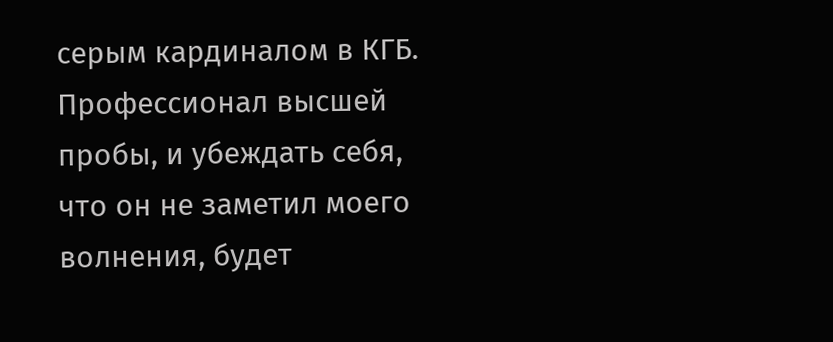серым кардиналом в КГБ. Профессионал высшей пробы, и убеждать себя, что он не заметил моего волнения, будет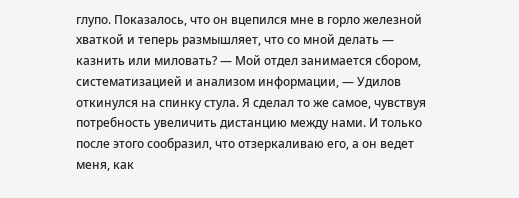глупо. Показалось, что он вцепился мне в горло железной хваткой и теперь размышляет, что со мной делать — казнить или миловать? — Мой отдел занимается сбором, систематизацией и анализом информации, — Удилов откинулся на спинку стула. Я сделал то же самое, чувствуя потребность увеличить дистанцию между нами. И только после этого сообразил, что отзеркаливаю его, а он ведет меня, как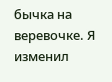бычка на веревочке. Я изменил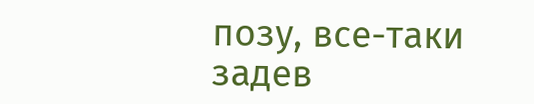позу, все-таки задев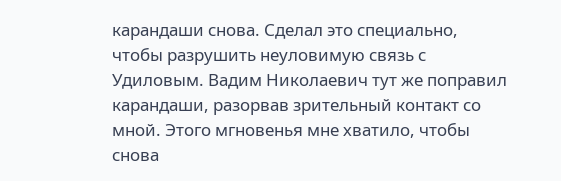карандаши снова. Сделал это специально, чтобы разрушить неуловимую связь с Удиловым. Вадим Николаевич тут же поправил карандаши, разорвав зрительный контакт со мной. Этого мгновенья мне хватило, чтобы снова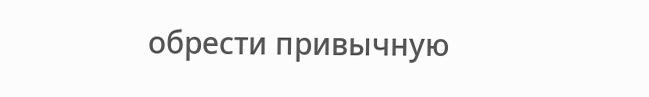обрести привычную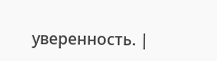уверенность. |